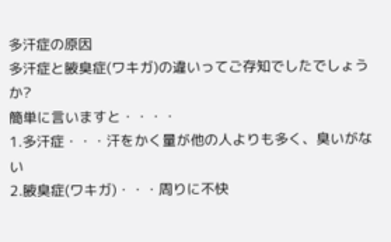多汗症の原因
多汗症と腋臭症(ワキガ)の違いってご存知でしたでしょうか?
簡単に言いますと・・・・
1.多汗症・・・汗をかく量が他の人よりも多く、臭いがない
2.腋臭症(ワキガ)・・・周りに不快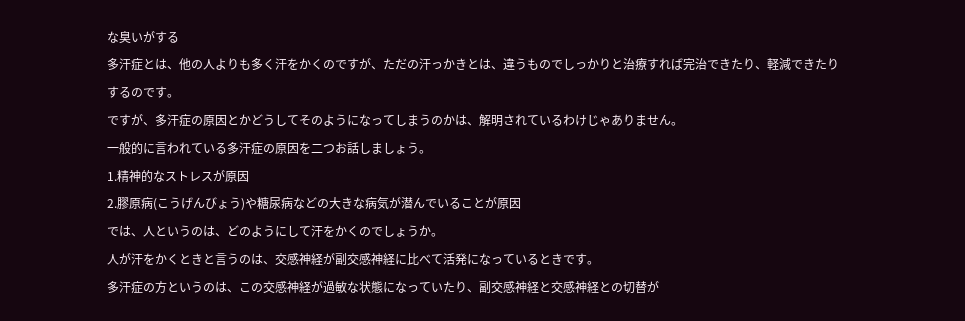な臭いがする
多汗症とは、他の人よりも多く汗をかくのですが、ただの汗っかきとは、違うものでしっかりと治療すれば完治できたり、軽減できたりするのです。
ですが、多汗症の原因とかどうしてそのようになってしまうのかは、解明されているわけじゃありません。
一般的に言われている多汗症の原因を二つお話しましょう。
1.精神的なストレスが原因
2.膠原病(こうげんびょう)や糖尿病などの大きな病気が潜んでいることが原因
では、人というのは、どのようにして汗をかくのでしょうか。
人が汗をかくときと言うのは、交感神経が副交感神経に比べて活発になっているときです。
多汗症の方というのは、この交感神経が過敏な状態になっていたり、副交感神経と交感神経との切替が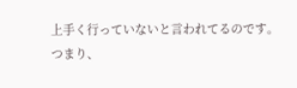上手く行っていないと言われてるのです。
つまり、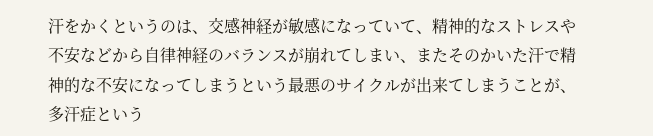汗をかくというのは、交感神経が敏感になっていて、精神的なストレスや不安などから自律神経のバランスが崩れてしまい、またそのかいた汗で精神的な不安になってしまうという最悪のサイクルが出来てしまうことが、多汗症という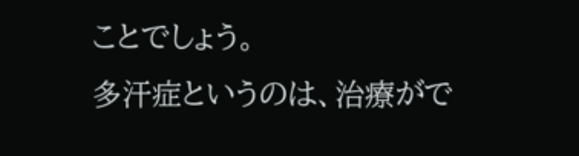ことでしょう。
多汗症というのは、治療がで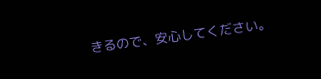きるので、安心してください。